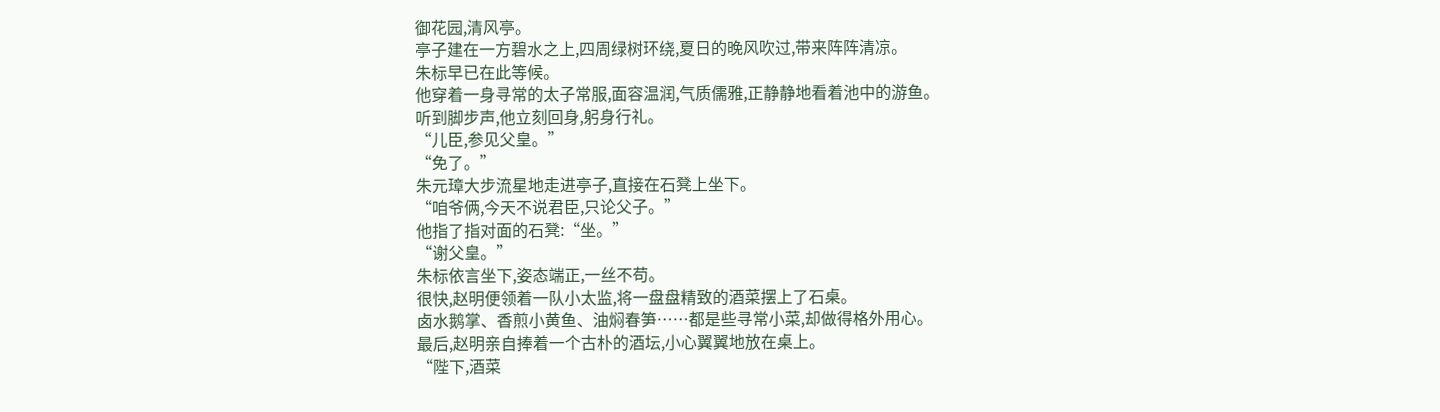御花园,清风亭。
亭子建在一方碧水之上,四周绿树环绕,夏日的晚风吹过,带来阵阵清凉。
朱标早已在此等候。
他穿着一身寻常的太子常服,面容温润,气质儒雅,正静静地看着池中的游鱼。
听到脚步声,他立刻回身,躬身行礼。
“儿臣,参见父皇。”
“免了。”
朱元璋大步流星地走进亭子,直接在石凳上坐下。
“咱爷俩,今天不说君臣,只论父子。”
他指了指对面的石凳:“坐。”
“谢父皇。”
朱标依言坐下,姿态端正,一丝不苟。
很快,赵明便领着一队小太监,将一盘盘精致的酒菜摆上了石桌。
卤水鹅掌、香煎小黄鱼、油焖春笋……都是些寻常小菜,却做得格外用心。
最后,赵明亲自捧着一个古朴的酒坛,小心翼翼地放在桌上。
“陛下,酒菜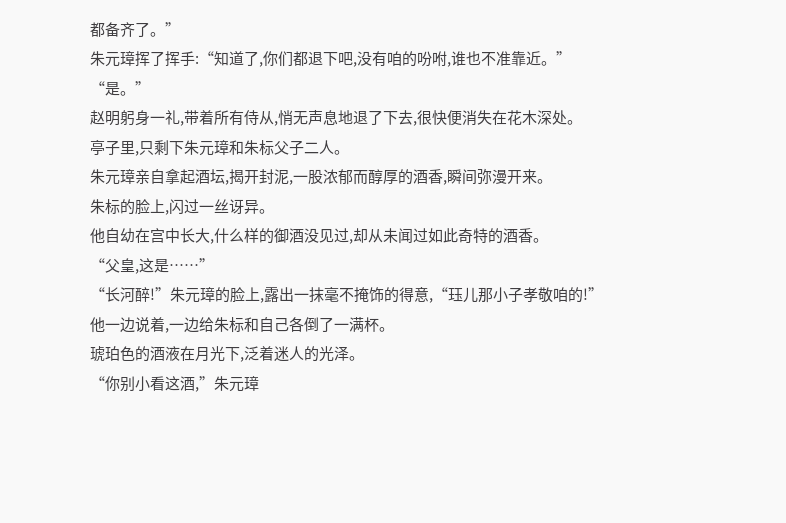都备齐了。”
朱元璋挥了挥手:“知道了,你们都退下吧,没有咱的吩咐,谁也不准靠近。”
“是。”
赵明躬身一礼,带着所有侍从,悄无声息地退了下去,很快便消失在花木深处。
亭子里,只剩下朱元璋和朱标父子二人。
朱元璋亲自拿起酒坛,揭开封泥,一股浓郁而醇厚的酒香,瞬间弥漫开来。
朱标的脸上,闪过一丝讶异。
他自幼在宫中长大,什么样的御酒没见过,却从未闻过如此奇特的酒香。
“父皇,这是……”
“长河醉!”朱元璋的脸上,露出一抹毫不掩饰的得意,“珏儿那小子孝敬咱的!”
他一边说着,一边给朱标和自己各倒了一满杯。
琥珀色的酒液在月光下,泛着迷人的光泽。
“你别小看这酒,”朱元璋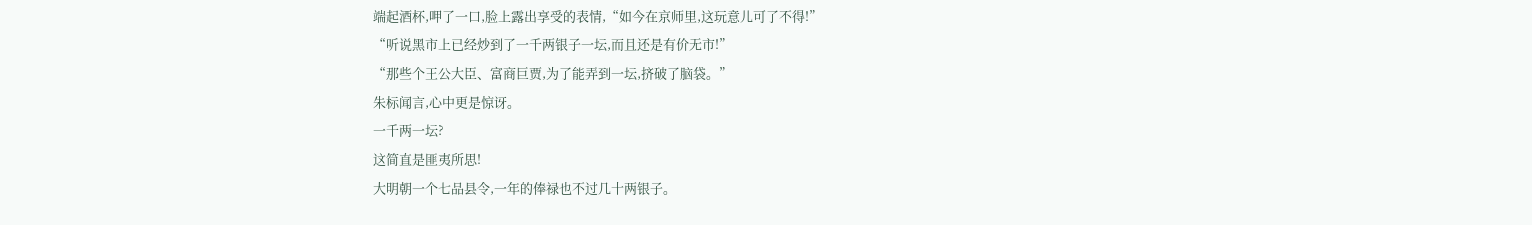端起酒杯,呷了一口,脸上露出享受的表情,“如今在京师里,这玩意儿可了不得!”
“听说黑市上已经炒到了一千两银子一坛,而且还是有价无市!”
“那些个王公大臣、富商巨贾,为了能弄到一坛,挤破了脑袋。”
朱标闻言,心中更是惊讶。
一千两一坛?
这简直是匪夷所思!
大明朝一个七品县令,一年的俸禄也不过几十两银子。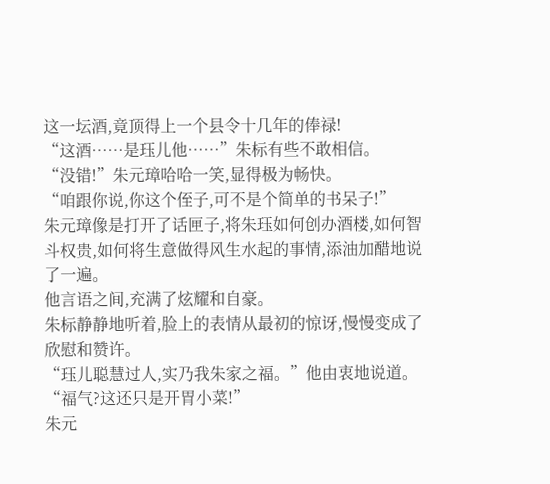这一坛酒,竟顶得上一个县令十几年的俸禄!
“这酒……是珏儿他……”朱标有些不敢相信。
“没错!”朱元璋哈哈一笑,显得极为畅快。
“咱跟你说,你这个侄子,可不是个简单的书呆子!”
朱元璋像是打开了话匣子,将朱珏如何创办酒楼,如何智斗权贵,如何将生意做得风生水起的事情,添油加醋地说了一遍。
他言语之间,充满了炫耀和自豪。
朱标静静地听着,脸上的表情从最初的惊讶,慢慢变成了欣慰和赞许。
“珏儿聪慧过人,实乃我朱家之福。”他由衷地说道。
“福气?这还只是开胃小菜!”
朱元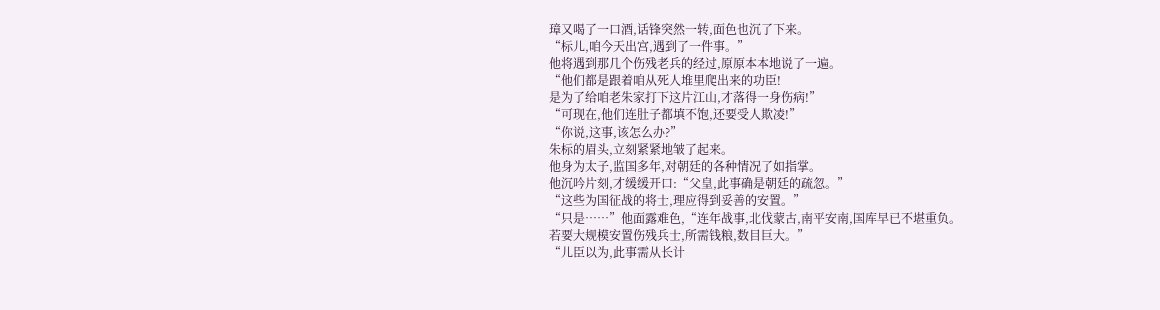璋又喝了一口酒,话锋突然一转,面色也沉了下来。
“标儿,咱今天出宫,遇到了一件事。”
他将遇到那几个伤残老兵的经过,原原本本地说了一遍。
“他们都是跟着咱从死人堆里爬出来的功臣!
是为了给咱老朱家打下这片江山,才落得一身伤病!”
“可现在,他们连肚子都填不饱,还要受人欺凌!”
“你说,这事,该怎么办?”
朱标的眉头,立刻紧紧地皱了起来。
他身为太子,监国多年,对朝廷的各种情况了如指掌。
他沉吟片刻,才缓缓开口:“父皇,此事确是朝廷的疏忽。”
“这些为国征战的将士,理应得到妥善的安置。”
“只是……”他面露难色,“连年战事,北伐蒙古,南平安南,国库早已不堪重负。
若要大规模安置伤残兵士,所需钱粮,数目巨大。”
“儿臣以为,此事需从长计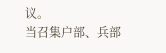议。
当召集户部、兵部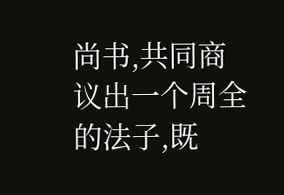尚书,共同商议出一个周全的法子,既